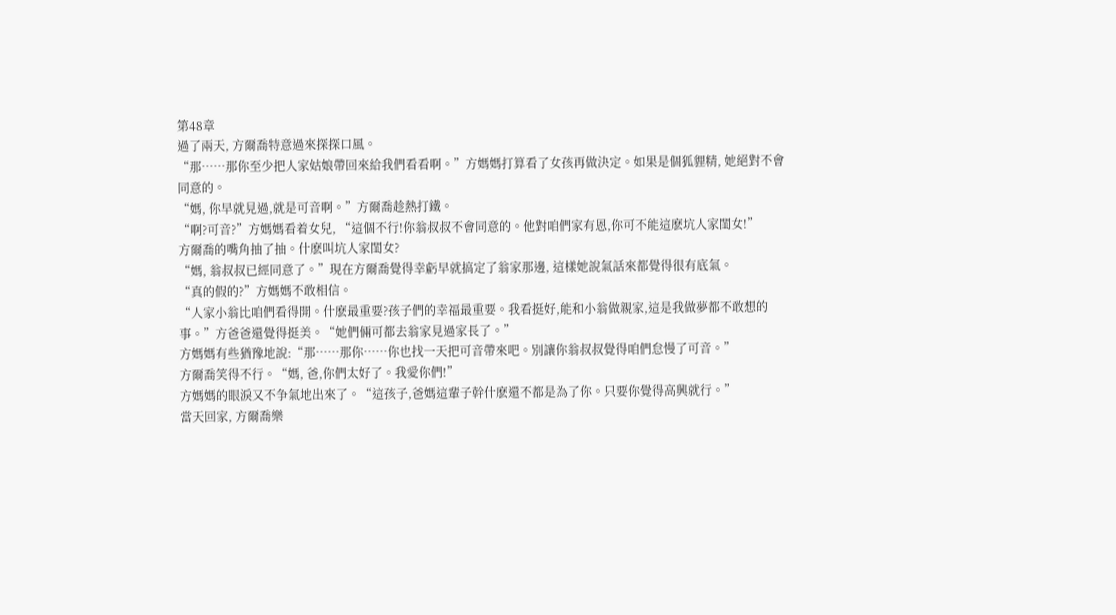第48章
過了兩天, 方爾喬特意過來探探口風。
“那……那你至少把人家姑娘帶回來給我們看看啊。”方媽媽打算看了女孩再做決定。如果是個狐貍精, 她絕對不會同意的。
“媽, 你早就見過,就是可音啊。”方爾喬趁熱打鐵。
“啊?可音?”方媽媽看着女兒, “這個不行!你翁叔叔不會同意的。他對咱們家有恩,你可不能這麽坑人家閨女!”
方爾喬的嘴角抽了抽。什麽叫坑人家閨女?
“媽, 翁叔叔已經同意了。”現在方爾喬覺得幸虧早就搞定了翁家那邊, 這樣她說氣話來都覺得很有底氣。
“真的假的?”方媽媽不敢相信。
“人家小翁比咱們看得開。什麽最重要?孩子們的幸福最重要。我看挺好,能和小翁做親家,這是我做夢都不敢想的事。”方爸爸還覺得挺美。“她們倆可都去翁家見過家長了。”
方媽媽有些猶豫地說:“那……那你……你也找一天把可音帶來吧。別讓你翁叔叔覺得咱們怠慢了可音。”
方爾喬笑得不行。“媽, 爸,你們太好了。我愛你們!”
方媽媽的眼淚又不争氣地出來了。“這孩子,爸媽這輩子幹什麽還不都是為了你。只要你覺得高興就行。”
當天回家, 方爾喬樂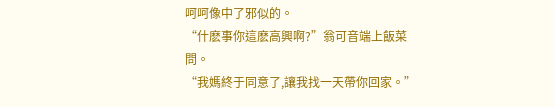呵呵像中了邪似的。
“什麽事你這麽高興啊?”翁可音端上飯菜問。
“我媽終于同意了,讓我找一天帶你回家。”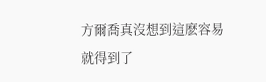方爾喬真沒想到這麽容易就得到了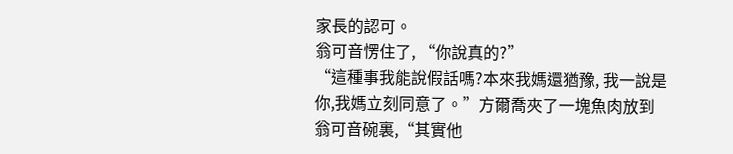家長的認可。
翁可音愣住了, “你說真的?”
“這種事我能說假話嗎?本來我媽還猶豫, 我一說是你,我媽立刻同意了。”方爾喬夾了一塊魚肉放到翁可音碗裏,“其實他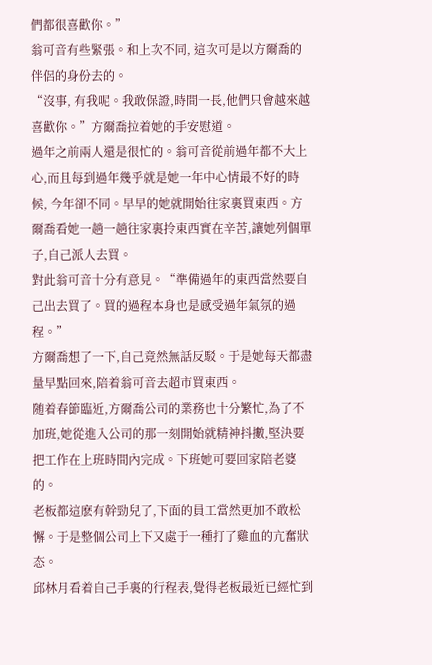們都很喜歡你。”
翁可音有些緊張。和上次不同, 這次可是以方爾喬的伴侶的身份去的。
“沒事, 有我呢。我敢保證,時間一長,他們只會越來越喜歡你。”方爾喬拉着她的手安慰道。
過年之前兩人還是很忙的。翁可音從前過年都不大上心,而且每到過年幾乎就是她一年中心情最不好的時候, 今年卻不同。早早的她就開始往家裏買東西。方爾喬看她一趟一趟往家裏拎東西實在辛苦,讓她列個單子,自己派人去買。
對此翁可音十分有意見。“準備過年的東西當然要自己出去買了。買的過程本身也是感受過年氣氛的過程。”
方爾喬想了一下,自己竟然無話反駁。于是她每天都盡量早點回來,陪着翁可音去超市買東西。
随着春節臨近,方爾喬公司的業務也十分繁忙,為了不加班,她從進入公司的那一刻開始就精神抖擻,堅決要把工作在上班時間內完成。下班她可要回家陪老婆的。
老板都這麽有幹勁兒了,下面的員工當然更加不敢松懈。于是整個公司上下又處于一種打了雞血的亢奮狀态。
邱林月看着自己手裏的行程表,覺得老板最近已經忙到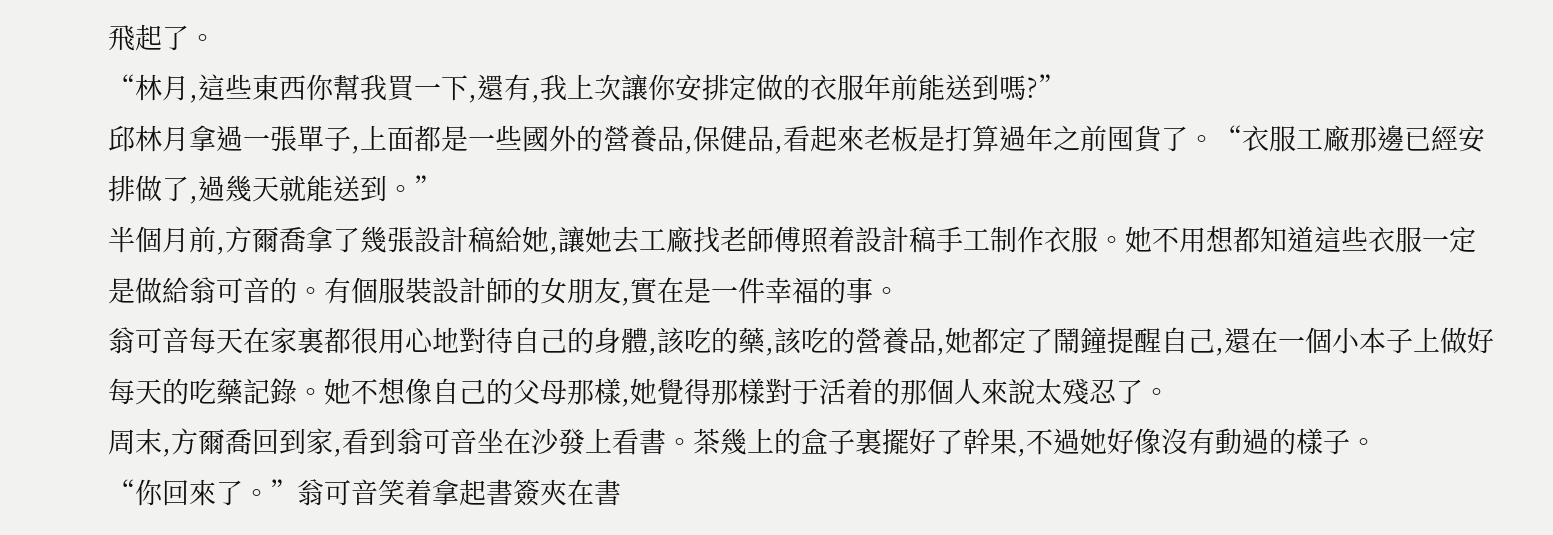飛起了。
“林月,這些東西你幫我買一下,還有,我上次讓你安排定做的衣服年前能送到嗎?”
邱林月拿過一張單子,上面都是一些國外的營養品,保健品,看起來老板是打算過年之前囤貨了。“衣服工廠那邊已經安排做了,過幾天就能送到。”
半個月前,方爾喬拿了幾張設計稿給她,讓她去工廠找老師傅照着設計稿手工制作衣服。她不用想都知道這些衣服一定是做給翁可音的。有個服裝設計師的女朋友,實在是一件幸福的事。
翁可音每天在家裏都很用心地對待自己的身體,該吃的藥,該吃的營養品,她都定了鬧鐘提醒自己,還在一個小本子上做好每天的吃藥記錄。她不想像自己的父母那樣,她覺得那樣對于活着的那個人來說太殘忍了。
周末,方爾喬回到家,看到翁可音坐在沙發上看書。茶幾上的盒子裏擺好了幹果,不過她好像沒有動過的樣子。
“你回來了。”翁可音笑着拿起書簽夾在書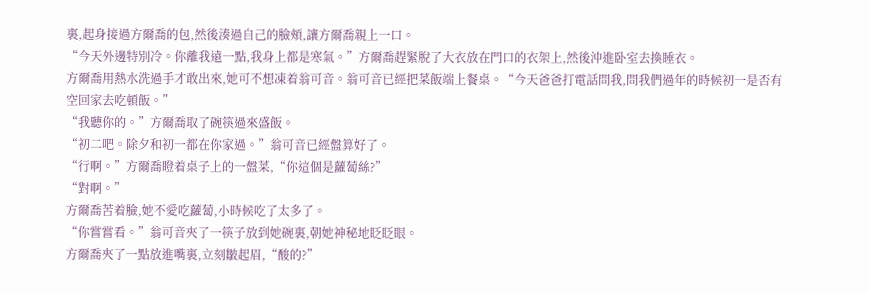裏,起身接過方爾喬的包,然後湊過自己的臉頰,讓方爾喬親上一口。
“今天外邊特別冷。你離我遠一點,我身上都是寒氣。”方爾喬趕緊脫了大衣放在門口的衣架上,然後沖進卧室去換睡衣。
方爾喬用熱水洗過手才敢出來,她可不想凍着翁可音。翁可音已經把菜飯端上餐桌。“今天爸爸打電話問我,問我們過年的時候初一是否有空回家去吃頓飯。”
“我聽你的。”方爾喬取了碗筷過來盛飯。
“初二吧。除夕和初一都在你家過。”翁可音已經盤算好了。
“行啊。”方爾喬瞪着桌子上的一盤菜,“你這個是蘿蔔絲?”
“對啊。”
方爾喬苦着臉,她不愛吃蘿蔔,小時候吃了太多了。
“你嘗嘗看。”翁可音夾了一筷子放到她碗裏,朝她神秘地眨眨眼。
方爾喬夾了一點放進嘴裏,立刻皺起眉,“酸的?”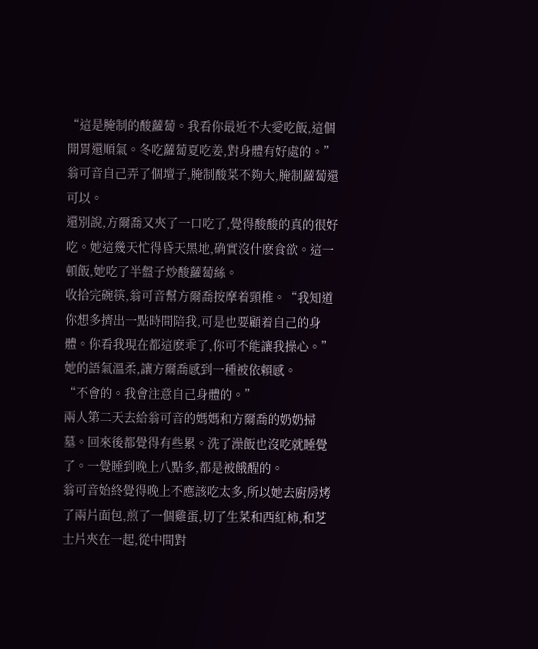“這是腌制的酸蘿蔔。我看你最近不大愛吃飯,這個開胃還順氣。冬吃蘿蔔夏吃姜,對身體有好處的。”翁可音自己弄了個壇子,腌制酸菜不夠大,腌制蘿蔔還可以。
還別說,方爾喬又夾了一口吃了,覺得酸酸的真的很好吃。她這幾天忙得昏天黑地,确實沒什麽食欲。這一頓飯,她吃了半盤子炒酸蘿蔔絲。
收拾完碗筷,翁可音幫方爾喬按摩着頸椎。“我知道你想多擠出一點時間陪我,可是也要顧着自己的身體。你看我現在都這麽乖了,你可不能讓我操心。”她的語氣溫柔,讓方爾喬感到一種被依賴感。
“不會的。我會注意自己身體的。”
兩人第二天去給翁可音的媽媽和方爾喬的奶奶掃墓。回來後都覺得有些累。洗了澡飯也沒吃就睡覺了。一覺睡到晚上八點多,都是被餓醒的。
翁可音始終覺得晚上不應該吃太多,所以她去廚房烤了兩片面包,煎了一個雞蛋,切了生菜和西紅柿,和芝士片夾在一起,從中間對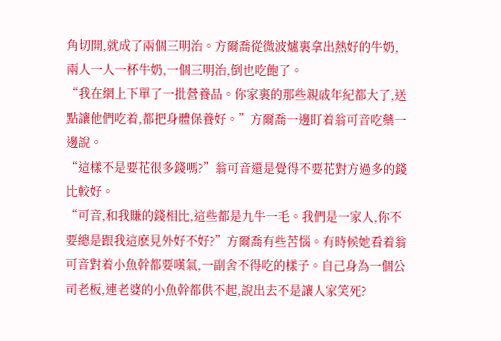角切開,就成了兩個三明治。方爾喬從微波爐裏拿出熱好的牛奶,兩人一人一杯牛奶,一個三明治,倒也吃飽了。
“我在網上下單了一批營養品。你家裏的那些親戚年紀都大了,送點讓他們吃着,都把身體保養好。”方爾喬一邊盯着翁可音吃藥一邊說。
“這樣不是要花很多錢嗎?”翁可音還是覺得不要花對方過多的錢比較好。
“可音,和我賺的錢相比,這些都是九牛一毛。我們是一家人,你不要總是跟我這麽見外好不好?”方爾喬有些苦惱。有時候她看着翁可音對着小魚幹都要嘆氣,一副舍不得吃的樣子。自己身為一個公司老板,連老婆的小魚幹都供不起,說出去不是讓人家笑死?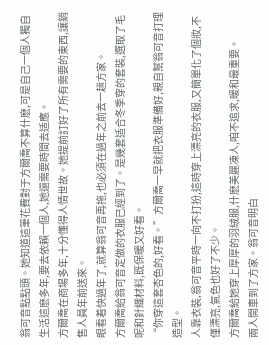翁可音點點頭。她知道這筆花費對于方爾喬不算什麽,可是自己一個人獨自生活這麽多年,要去依賴一個人,她還需要時間去适應。
方爾喬在商場多年,十分懂得人情世故。她提前訂好了所有需要的東西,讓銷售人員年前送來。
眼看着快過年了,就算翁可音再拖,也必須在過年之前去一趟方家。
方爾喬給翁可音定做的衣服已經到了。是幾套适合冬季穿的套裝,選取了毛呢和針織材料,既保暖又好看。
“你穿這套杏色的,好看。”方爾喬一早就把衣服準備好,親自幫翁可音打理造型。
人靠衣裝,翁可音平時一向不打扮,這時穿上漂亮的衣服,又簡單化了個妝,不僅漂亮,氣色也好了不少。
方爾喬給她穿上厚厚的羽絨服,什麽美麗凍人,咱不追求,暖和最重要。
兩人開車到了方家。翁可音明白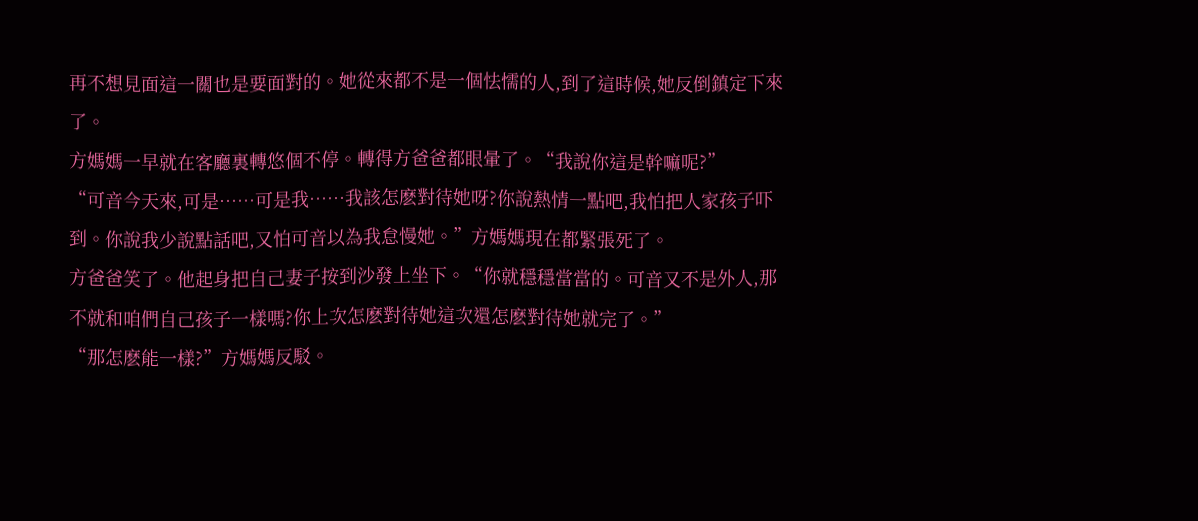再不想見面這一關也是要面對的。她從來都不是一個怯懦的人,到了這時候,她反倒鎮定下來了。
方媽媽一早就在客廳裏轉悠個不停。轉得方爸爸都眼暈了。“我說你這是幹嘛呢?”
“可音今天來,可是……可是我……我該怎麽對待她呀?你說熱情一點吧,我怕把人家孩子吓到。你說我少說點話吧,又怕可音以為我怠慢她。”方媽媽現在都緊張死了。
方爸爸笑了。他起身把自己妻子按到沙發上坐下。“你就穩穩當當的。可音又不是外人,那不就和咱們自己孩子一樣嗎?你上次怎麽對待她這次還怎麽對待她就完了。”
“那怎麽能一樣?”方媽媽反駁。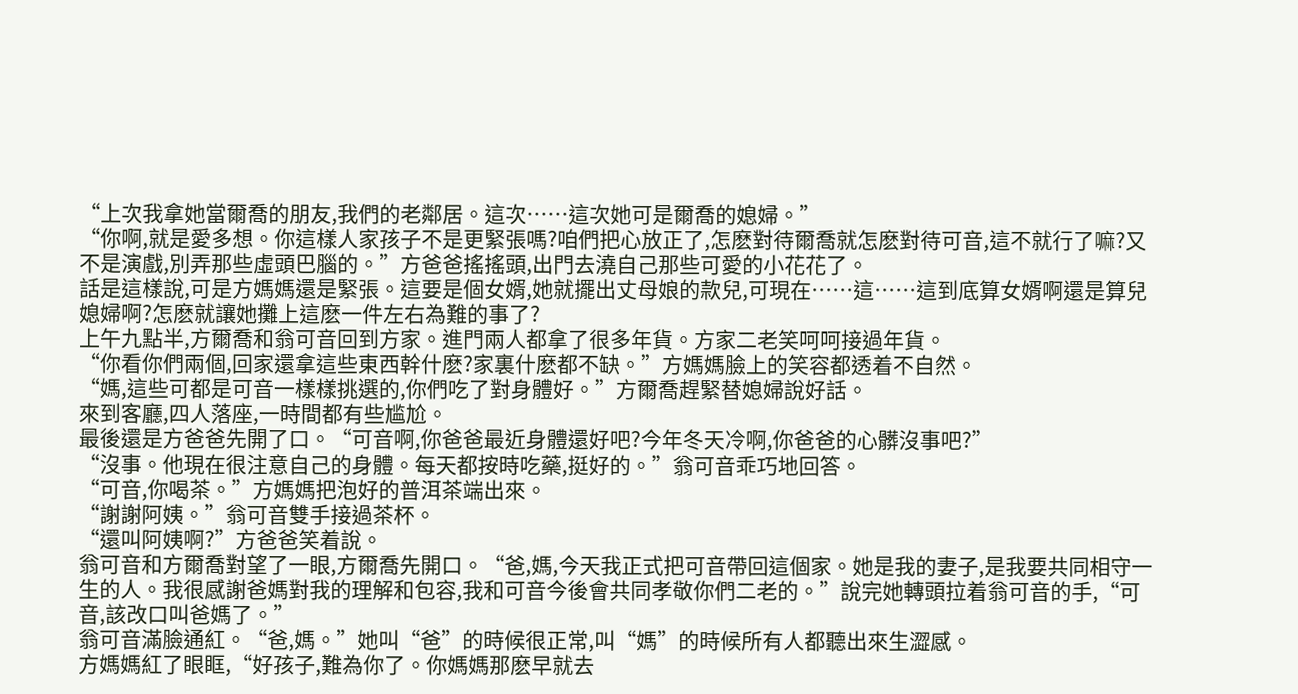“上次我拿她當爾喬的朋友,我們的老鄰居。這次……這次她可是爾喬的媳婦。”
“你啊,就是愛多想。你這樣人家孩子不是更緊張嗎?咱們把心放正了,怎麽對待爾喬就怎麽對待可音,這不就行了嘛?又不是演戲,別弄那些虛頭巴腦的。”方爸爸搖搖頭,出門去澆自己那些可愛的小花花了。
話是這樣說,可是方媽媽還是緊張。這要是個女婿,她就擺出丈母娘的款兒,可現在……這……這到底算女婿啊還是算兒媳婦啊?怎麽就讓她攤上這麽一件左右為難的事了?
上午九點半,方爾喬和翁可音回到方家。進門兩人都拿了很多年貨。方家二老笑呵呵接過年貨。
“你看你們兩個,回家還拿這些東西幹什麽?家裏什麽都不缺。”方媽媽臉上的笑容都透着不自然。
“媽,這些可都是可音一樣樣挑選的,你們吃了對身體好。”方爾喬趕緊替媳婦說好話。
來到客廳,四人落座,一時間都有些尴尬。
最後還是方爸爸先開了口。“可音啊,你爸爸最近身體還好吧?今年冬天冷啊,你爸爸的心髒沒事吧?”
“沒事。他現在很注意自己的身體。每天都按時吃藥,挺好的。”翁可音乖巧地回答。
“可音,你喝茶。”方媽媽把泡好的普洱茶端出來。
“謝謝阿姨。”翁可音雙手接過茶杯。
“還叫阿姨啊?”方爸爸笑着說。
翁可音和方爾喬對望了一眼,方爾喬先開口。“爸,媽,今天我正式把可音帶回這個家。她是我的妻子,是我要共同相守一生的人。我很感謝爸媽對我的理解和包容,我和可音今後會共同孝敬你們二老的。”說完她轉頭拉着翁可音的手,“可音,該改口叫爸媽了。”
翁可音滿臉通紅。“爸,媽。”她叫“爸”的時候很正常,叫“媽”的時候所有人都聽出來生澀感。
方媽媽紅了眼眶,“好孩子,難為你了。你媽媽那麽早就去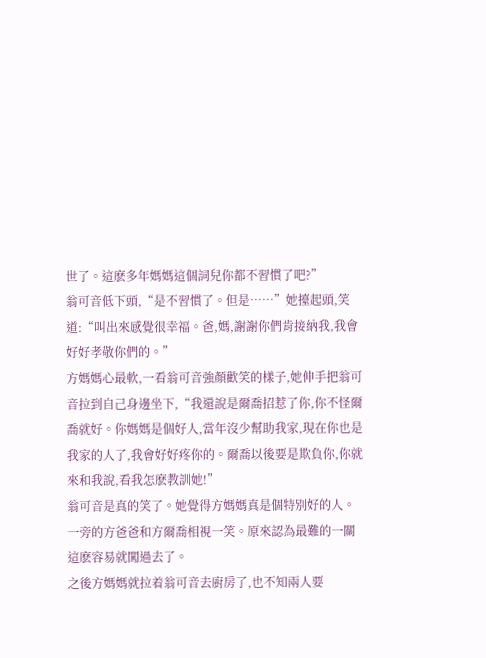世了。這麽多年媽媽這個詞兒你都不習慣了吧?”
翁可音低下頭,“是不習慣了。但是……”她擡起頭,笑道:“叫出來感覺很幸福。爸,媽,謝謝你們肯接納我,我會好好孝敬你們的。”
方媽媽心最軟,一看翁可音強顏歡笑的樣子,她伸手把翁可音拉到自己身邊坐下,“我還說是爾喬招惹了你,你不怪爾喬就好。你媽媽是個好人,當年沒少幫助我家,現在你也是我家的人了,我會好好疼你的。爾喬以後要是欺負你,你就來和我說,看我怎麽教訓她!”
翁可音是真的笑了。她覺得方媽媽真是個特別好的人。
一旁的方爸爸和方爾喬相視一笑。原來認為最難的一關這麽容易就闖過去了。
之後方媽媽就拉着翁可音去廚房了,也不知兩人要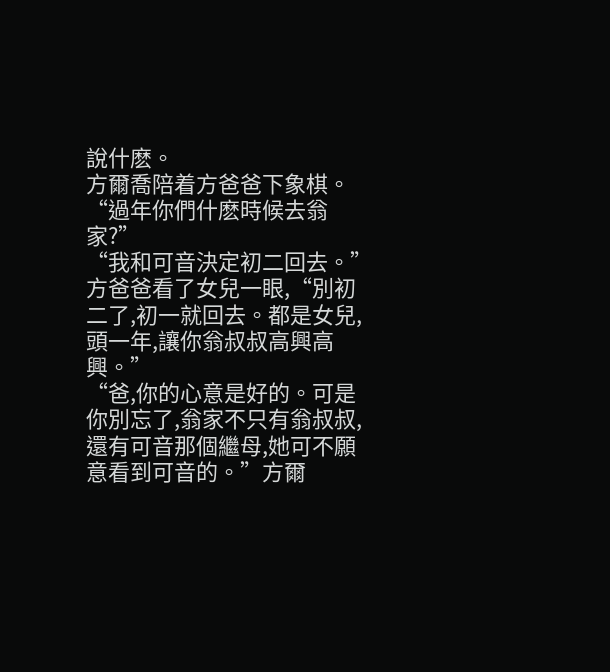說什麽。
方爾喬陪着方爸爸下象棋。
“過年你們什麽時候去翁家?”
“我和可音決定初二回去。”
方爸爸看了女兒一眼,“別初二了,初一就回去。都是女兒,頭一年,讓你翁叔叔高興高興。”
“爸,你的心意是好的。可是你別忘了,翁家不只有翁叔叔,還有可音那個繼母,她可不願意看到可音的。”方爾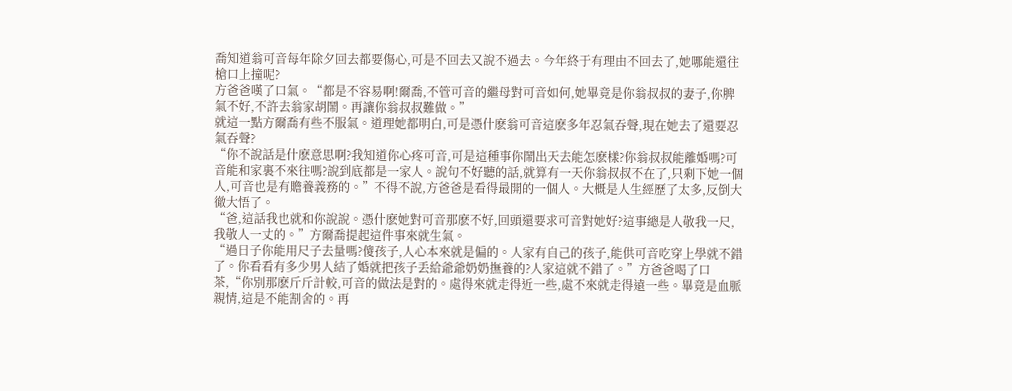喬知道翁可音每年除夕回去都要傷心,可是不回去又說不過去。今年終于有理由不回去了,她哪能還往槍口上撞呢?
方爸爸嘆了口氣。“都是不容易啊!爾喬,不管可音的繼母對可音如何,她畢竟是你翁叔叔的妻子,你脾氣不好,不許去翁家胡鬧。再讓你翁叔叔難做。”
就這一點方爾喬有些不服氣。道理她都明白,可是憑什麽翁可音這麽多年忍氣吞聲,現在她去了還要忍氣吞聲?
“你不說話是什麽意思啊?我知道你心疼可音,可是這種事你鬧出天去能怎麽樣?你翁叔叔能離婚嗎?可音能和家裏不來往嗎?說到底都是一家人。說句不好聽的話,就算有一天你翁叔叔不在了,只剩下她一個人,可音也是有贍養義務的。”不得不說,方爸爸是看得最開的一個人。大概是人生經歷了太多,反倒大徹大悟了。
“爸,這話我也就和你說說。憑什麽她對可音那麽不好,回頭還要求可音對她好?這事總是人敬我一尺,我敬人一丈的。”方爾喬提起這件事來就生氣。
“過日子你能用尺子去量嗎?傻孩子,人心本來就是偏的。人家有自己的孩子,能供可音吃穿上學就不錯了。你看看有多少男人結了婚就把孩子丢給爺爺奶奶撫養的?人家這就不錯了。”方爸爸喝了口茶,“你別那麽斤斤計較,可音的做法是對的。處得來就走得近一些,處不來就走得遠一些。畢竟是血脈親情,這是不能割舍的。再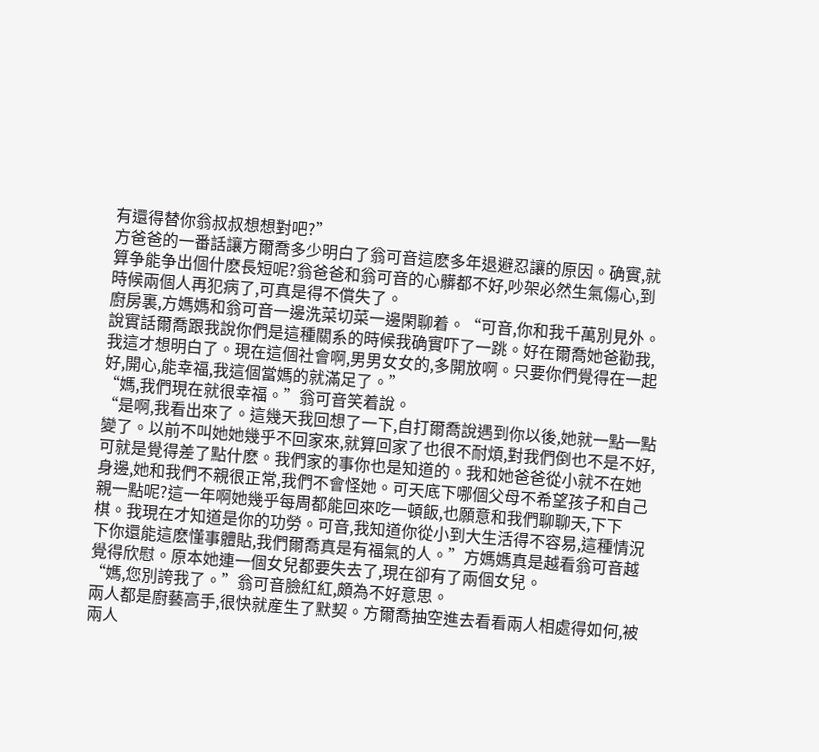有還得替你翁叔叔想想對吧?”
方爸爸的一番話讓方爾喬多少明白了翁可音這麽多年退避忍讓的原因。确實,就算争能争出個什麽長短呢?翁爸爸和翁可音的心髒都不好,吵架必然生氣傷心,到時候兩個人再犯病了,可真是得不償失了。
廚房裏,方媽媽和翁可音一邊洗菜切菜一邊閑聊着。“可音,你和我千萬別見外。說實話爾喬跟我說你們是這種關系的時候我确實吓了一跳。好在爾喬她爸勸我,我這才想明白了。現在這個社會啊,男男女女的,多開放啊。只要你們覺得在一起好,開心,能幸福,我這個當媽的就滿足了。”
“媽,我們現在就很幸福。”翁可音笑着說。
“是啊,我看出來了。這幾天我回想了一下,自打爾喬說遇到你以後,她就一點一點變了。以前不叫她她幾乎不回家來,就算回家了也很不耐煩,對我們倒也不是不好,可就是覺得差了點什麽。我們家的事你也是知道的。我和她爸爸從小就不在她身邊,她和我們不親很正常,我們不會怪她。可天底下哪個父母不希望孩子和自己親一點呢?這一年啊她幾乎每周都能回來吃一頓飯,也願意和我們聊聊天,下下棋。我現在才知道是你的功勞。可音,我知道你從小到大生活得不容易,這種情況下你還能這麽懂事體貼,我們爾喬真是有福氣的人。”方媽媽真是越看翁可音越覺得欣慰。原本她連一個女兒都要失去了,現在卻有了兩個女兒。
“媽,您別誇我了。”翁可音臉紅紅,頗為不好意思。
兩人都是廚藝高手,很快就産生了默契。方爾喬抽空進去看看兩人相處得如何,被兩人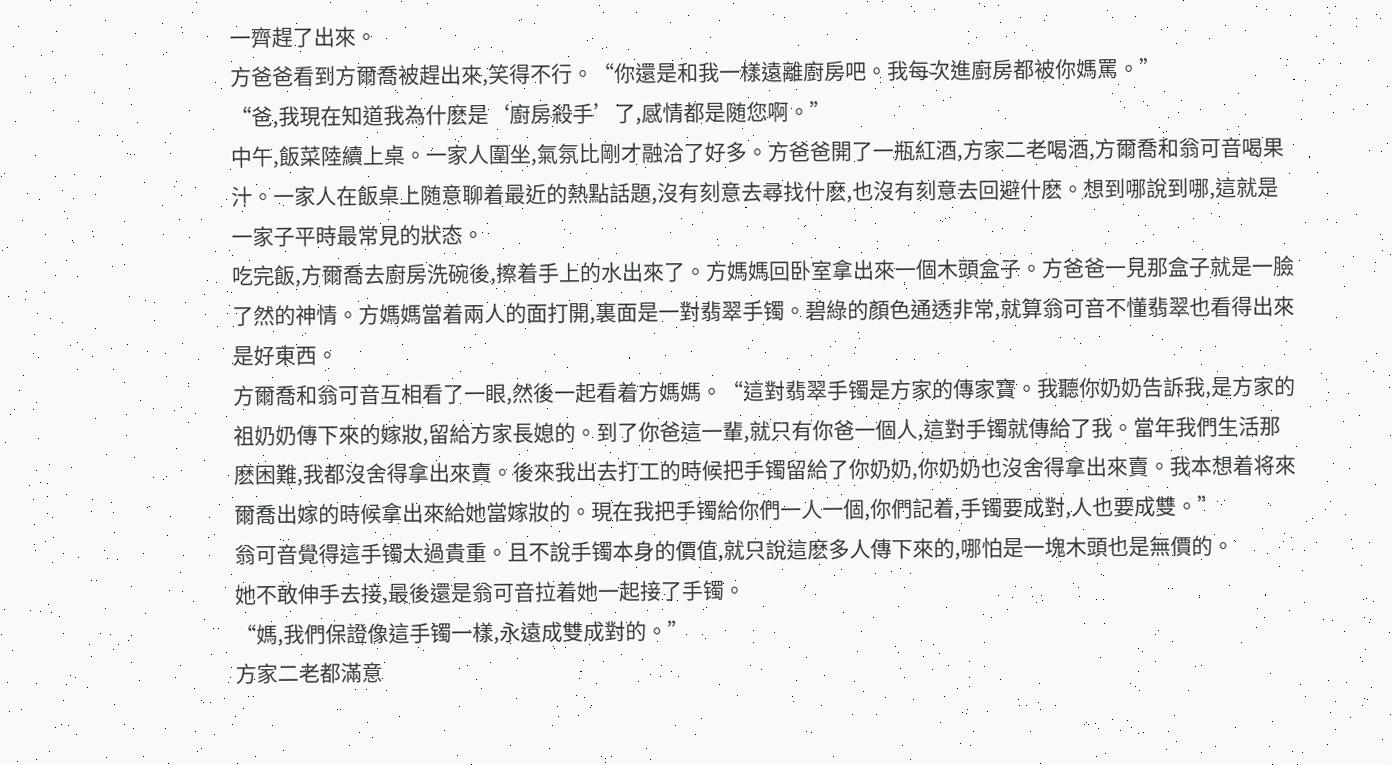一齊趕了出來。
方爸爸看到方爾喬被趕出來,笑得不行。“你還是和我一樣遠離廚房吧。我每次進廚房都被你媽罵。”
“爸,我現在知道我為什麽是‘廚房殺手’了,感情都是随您啊。”
中午,飯菜陸續上桌。一家人圍坐,氣氛比剛才融洽了好多。方爸爸開了一瓶紅酒,方家二老喝酒,方爾喬和翁可音喝果汁。一家人在飯桌上随意聊着最近的熱點話題,沒有刻意去尋找什麽,也沒有刻意去回避什麽。想到哪說到哪,這就是一家子平時最常見的狀态。
吃完飯,方爾喬去廚房洗碗後,擦着手上的水出來了。方媽媽回卧室拿出來一個木頭盒子。方爸爸一見那盒子就是一臉了然的神情。方媽媽當着兩人的面打開,裏面是一對翡翠手镯。碧綠的顏色通透非常,就算翁可音不懂翡翠也看得出來是好東西。
方爾喬和翁可音互相看了一眼,然後一起看着方媽媽。“這對翡翠手镯是方家的傳家寶。我聽你奶奶告訴我,是方家的祖奶奶傳下來的嫁妝,留給方家長媳的。到了你爸這一輩,就只有你爸一個人,這對手镯就傳給了我。當年我們生活那麽困難,我都沒舍得拿出來賣。後來我出去打工的時候把手镯留給了你奶奶,你奶奶也沒舍得拿出來賣。我本想着将來爾喬出嫁的時候拿出來給她當嫁妝的。現在我把手镯給你們一人一個,你們記着,手镯要成對,人也要成雙。”
翁可音覺得這手镯太過貴重。且不說手镯本身的價值,就只說這麽多人傳下來的,哪怕是一塊木頭也是無價的。
她不敢伸手去接,最後還是翁可音拉着她一起接了手镯。
“媽,我們保證像這手镯一樣,永遠成雙成對的。”
方家二老都滿意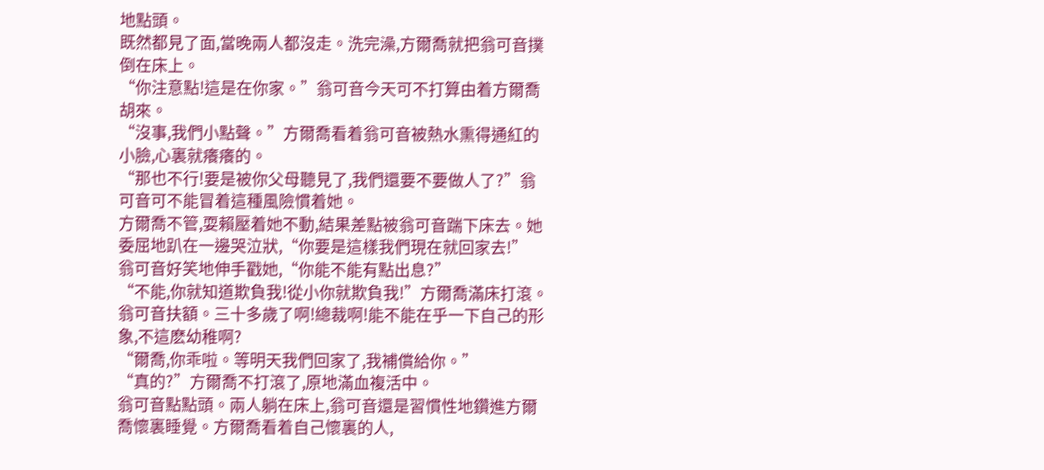地點頭。
既然都見了面,當晚兩人都沒走。洗完澡,方爾喬就把翁可音撲倒在床上。
“你注意點!這是在你家。”翁可音今天可不打算由着方爾喬胡來。
“沒事,我們小點聲。”方爾喬看着翁可音被熱水熏得通紅的小臉,心裏就癢癢的。
“那也不行!要是被你父母聽見了,我們還要不要做人了?”翁可音可不能冒着這種風險慣着她。
方爾喬不管,耍賴壓着她不動,結果差點被翁可音踹下床去。她委屈地趴在一邊哭泣狀,“你要是這樣我們現在就回家去!”
翁可音好笑地伸手戳她,“你能不能有點出息?”
“不能,你就知道欺負我!從小你就欺負我!”方爾喬滿床打滾。
翁可音扶額。三十多歲了啊!總裁啊!能不能在乎一下自己的形象,不這麽幼稚啊?
“爾喬,你乖啦。等明天我們回家了,我補償給你。”
“真的?”方爾喬不打滾了,原地滿血複活中。
翁可音點點頭。兩人躺在床上,翁可音還是習慣性地鑽進方爾喬懷裏睡覺。方爾喬看着自己懷裏的人,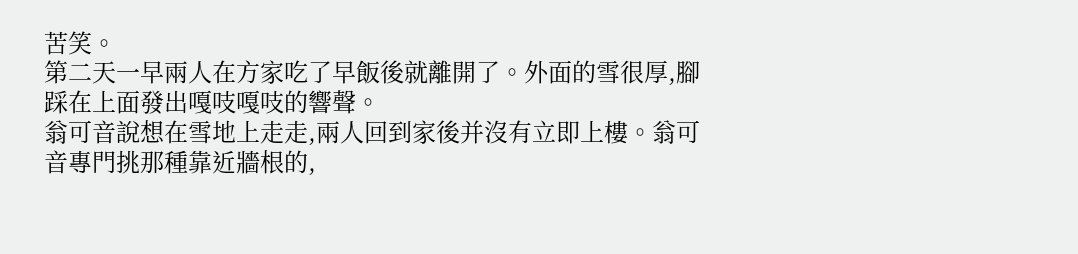苦笑。
第二天一早兩人在方家吃了早飯後就離開了。外面的雪很厚,腳踩在上面發出嘎吱嘎吱的響聲。
翁可音說想在雪地上走走,兩人回到家後并沒有立即上樓。翁可音專門挑那種靠近牆根的,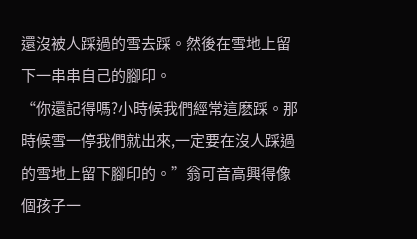還沒被人踩過的雪去踩。然後在雪地上留下一串串自己的腳印。
“你還記得嗎?小時候我們經常這麽踩。那時候雪一停我們就出來,一定要在沒人踩過的雪地上留下腳印的。”翁可音高興得像個孩子一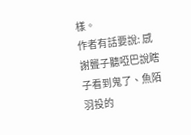樣。
作者有話要說: 感謝聾子聽啞巴說瞎子看到鬼了、魚陌羽投的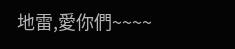地雷,愛你們~~~~